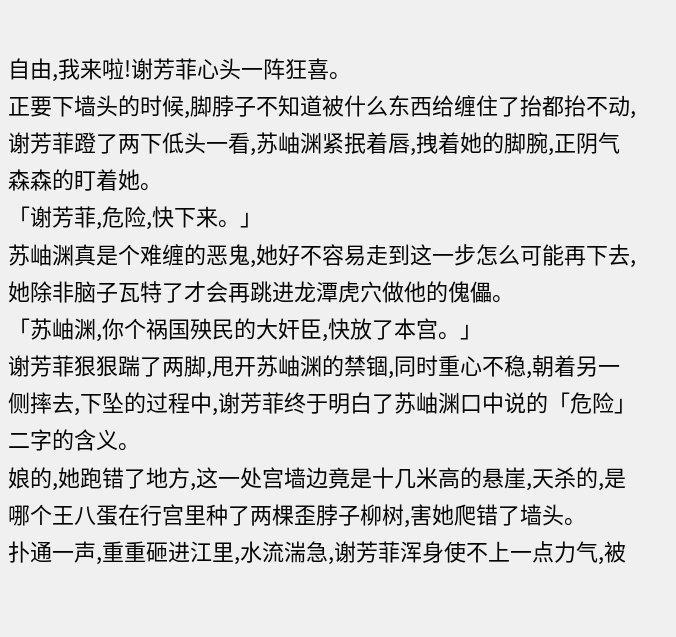自由,我来啦!谢芳菲心头一阵狂喜。
正要下墙头的时候,脚脖子不知道被什么东西给缠住了抬都抬不动,谢芳菲蹬了两下低头一看,苏岫渊紧抿着唇,拽着她的脚腕,正阴气森森的盯着她。
「谢芳菲,危险,快下来。」
苏岫渊真是个难缠的恶鬼,她好不容易走到这一步怎么可能再下去,她除非脑子瓦特了才会再跳进龙潭虎穴做他的傀儡。
「苏岫渊,你个祸国殃民的大奸臣,快放了本宫。」
谢芳菲狠狠踹了两脚,甩开苏岫渊的禁锢,同时重心不稳,朝着另一侧摔去,下坠的过程中,谢芳菲终于明白了苏岫渊口中说的「危险」二字的含义。
娘的,她跑错了地方,这一处宫墙边竟是十几米高的悬崖,天杀的,是哪个王八蛋在行宫里种了两棵歪脖子柳树,害她爬错了墙头。
扑通一声,重重砸进江里,水流湍急,谢芳菲浑身使不上一点力气,被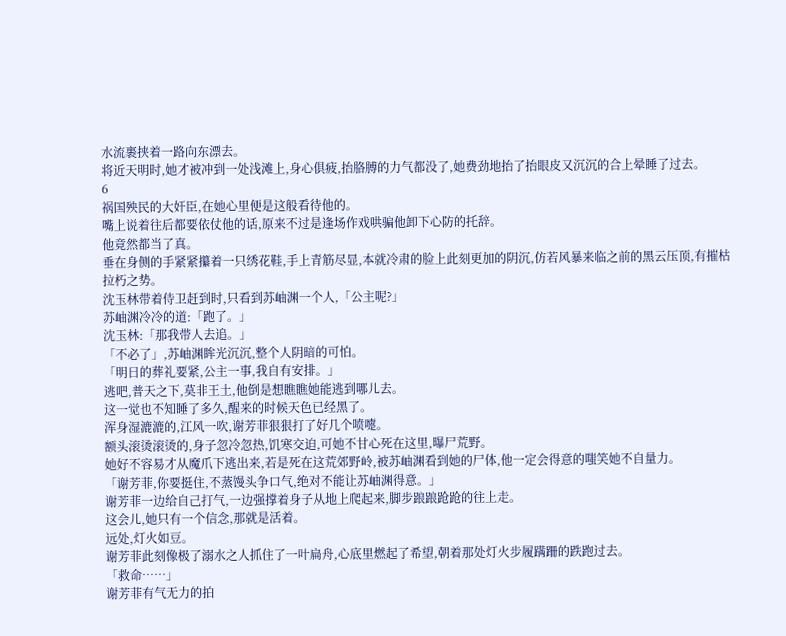水流裹挟着一路向东漂去。
将近天明时,她才被冲到一处浅滩上,身心俱疲,抬胳膊的力气都没了,她费劲地抬了抬眼皮又沉沉的合上晕睡了过去。
6
祸国殃民的大奸臣,在她心里便是这般看待他的。
嘴上说着往后都要依仗他的话,原来不过是逢场作戏哄骗他卸下心防的托辞。
他竟然都当了真。
垂在身侧的手紧紧攥着一只绣花鞋,手上青筋尽显,本就冷肃的脸上此刻更加的阴沉,仿若风暴来临之前的黑云压顶,有摧枯拉朽之势。
沈玉林带着侍卫赶到时,只看到苏岫渊一个人,「公主呢?」
苏岫渊冷冷的道:「跑了。」
沈玉林:「那我带人去追。」
「不必了」,苏岫渊眸光沉沉,整个人阴暗的可怕。
「明日的葬礼要紧,公主一事,我自有安排。」
逃吧,普天之下,莫非王土,他倒是想瞧瞧她能逃到哪儿去。
这一觉也不知睡了多久,醒来的时候天色已经黑了。
浑身湿漉漉的,江风一吹,谢芳菲狠狠打了好几个喷嚏。
额头滚烫滚烫的,身子忽冷忽热,饥寒交迫,可她不甘心死在这里,曝尸荒野。
她好不容易才从魔爪下逃出来,若是死在这荒郊野岭,被苏岫渊看到她的尸体,他一定会得意的嗤笑她不自量力。
「谢芳菲,你要挺住,不蒸馒头争口气,绝对不能让苏岫渊得意。」
谢芳菲一边给自己打气,一边强撑着身子从地上爬起来,脚步踉踉跄跄的往上走。
这会儿,她只有一个信念,那就是活着。
远处,灯火如豆。
谢芳菲此刻像极了溺水之人抓住了一叶扁舟,心底里燃起了希望,朝着那处灯火步履蹒跚的跌跑过去。
「救命……」
谢芳菲有气无力的拍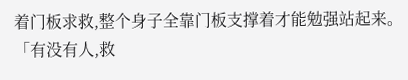着门板求救,整个身子全靠门板支撑着才能勉强站起来。
「有没有人,救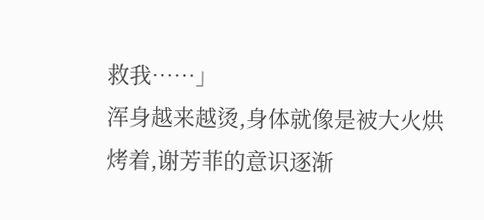救我……」
浑身越来越烫,身体就像是被大火烘烤着,谢芳菲的意识逐渐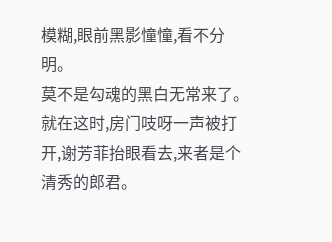模糊,眼前黑影憧憧,看不分明。
莫不是勾魂的黑白无常来了。
就在这时,房门吱呀一声被打开,谢芳菲抬眼看去,来者是个清秀的郎君。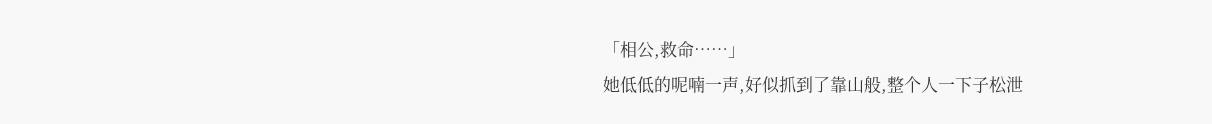「相公,救命……」
她低低的呢喃一声,好似抓到了靠山般,整个人一下子松泄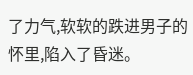了力气,软软的跌进男子的怀里,陷入了昏迷。